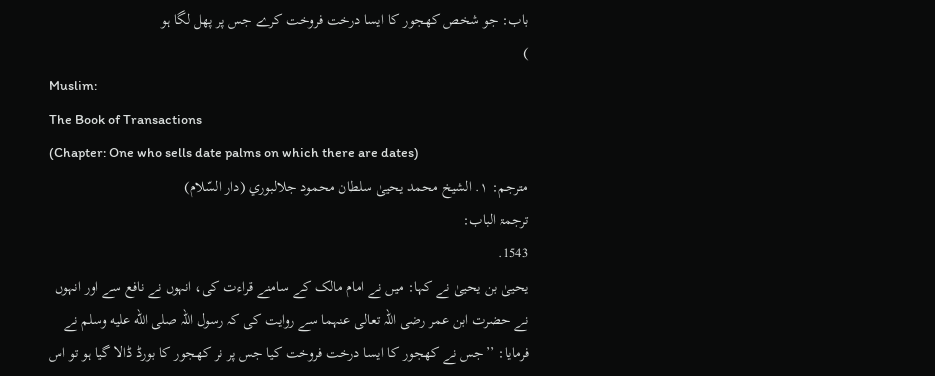باب: جو شخص کھجور کا ایسا درخت فروخت کرے جس پر پھل لگا ہو
)
Muslim:
The Book of Transactions
(Chapter: One who sells date palms on which there are dates)
مترجم: ١. الشيخ محمد يحيىٰ سلطان محمود جلالبوري (دار السّلام)
ترجمۃ الباب:
1543.
یحییٰ بن یحییٰ نے کہا: میں نے امام مالک کے سامنے قراءت کی، انہوں نے نافع سے اور انہوں نے حضرت ابن عمر رضی اللہ تعالی عنہما سے روایت کی کہ رسول اللہ صلى الله عليه وسلم نے فرمایا: ’’جس نے کھجور کا ایسا درخت فروخت کیا جس پر نر کھجور کا بورڈ ڈالا گیا ہو تو اس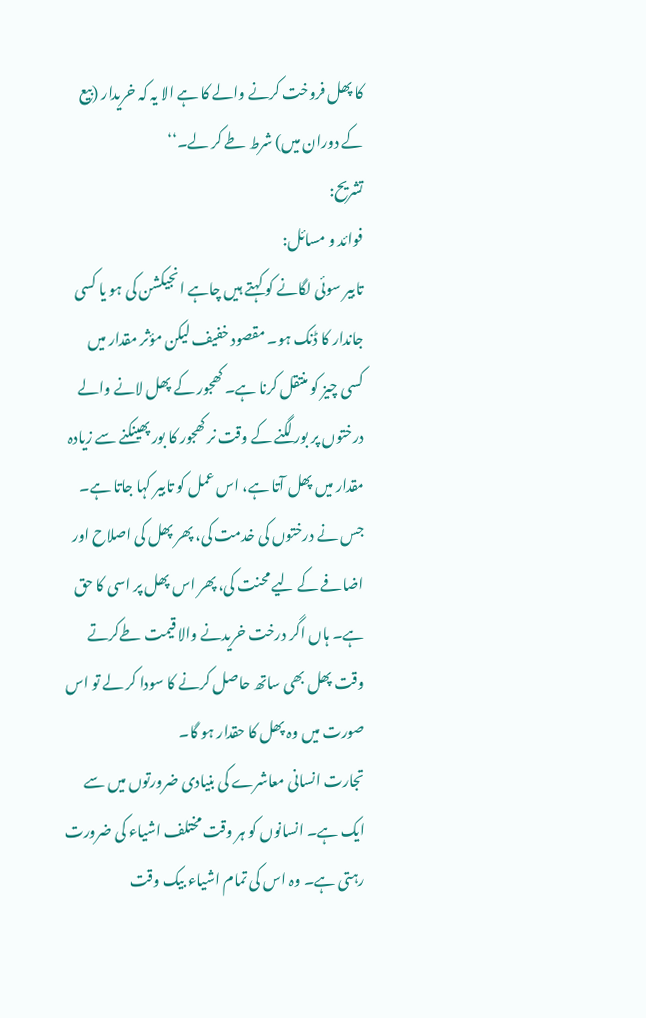کا پھل فروخت کرنے والے کا ہے الا یہ کہ خریدار (بیع کے دوران میں) شرط طے کر لے۔‘‘
تشریح:
فوائد و مسائل:
تابیر سوئی لگانے کو کہتے ہیں چاہے انجیکشن کی ہو یا کسی جاندار کا ڈنک ہو۔ مقصود خفیف لیکن مؤثر مقدار میں کسی چیز کو منتقل کرنا ہے۔ کھجور کے پھل لانے والے درختوں پر بور لگنے کے وقت نر کھجور کا بور پھینکنے سے زیادہ مقدار میں پھل آتا ہے، اس عمل کو تابیر کہا جاتا ہے۔ جس نے درختوں کی خدمت کی، پھر پھل کی اصلاح اور اضافے کے لیے محنت کی، پھر اس پھل پر اسی کا حق ہے۔ ہاں اگر درخت خریدنے والا قیمت طےکرتے وقت پھل بھی ساتھ حاصل کرنے کا سودا کر لے تو اس صورت میں وہ پھل کا حقدار ہو گا۔
تجارت انسانی معاشرے کی بنیادی ضرورتوں میں سے ایک ہے۔ انسانوں کو ہر وقت مختلف اشیاء کی ضرورت رہتی ہے۔ وہ اس کی تمام اشیاء بیک وقت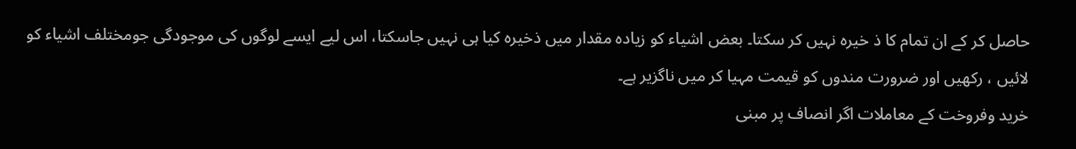حاصل کر کے ان تمام کا ذ خیرہ نہیں کر سکتا۔ بعض اشیاء کو زیادہ مقدار میں ذخیرہ کیا ہی نہیں جاسکتا، اس لیے ایسے لوگوں کی موجودگی جومختلف اشیاء کو لائیں ، رکھیں اور ضرورت مندوں کو قیمت مہیا کر میں ناگزیر ہے۔
خرید وفروخت کے معاملات اگر انصاف پر مبنی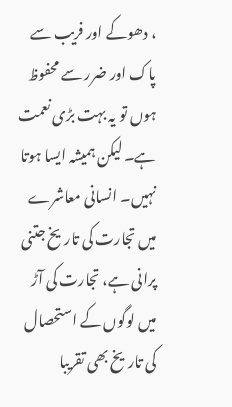، دھوکے اور فریب سے پاک اور ضرر سے محفوظ ہوں تو یہ بہت بڑی نعمت ہے۔ لیکن ہمیشہ ایسا ہوتا نہیں۔ انسانی معاشرے میں تجارت کی تاریخ جتنی پرانی ہے، تجارت کی آڑ میں لوگوں کے استحصال کی تاریخ بھی تقریبا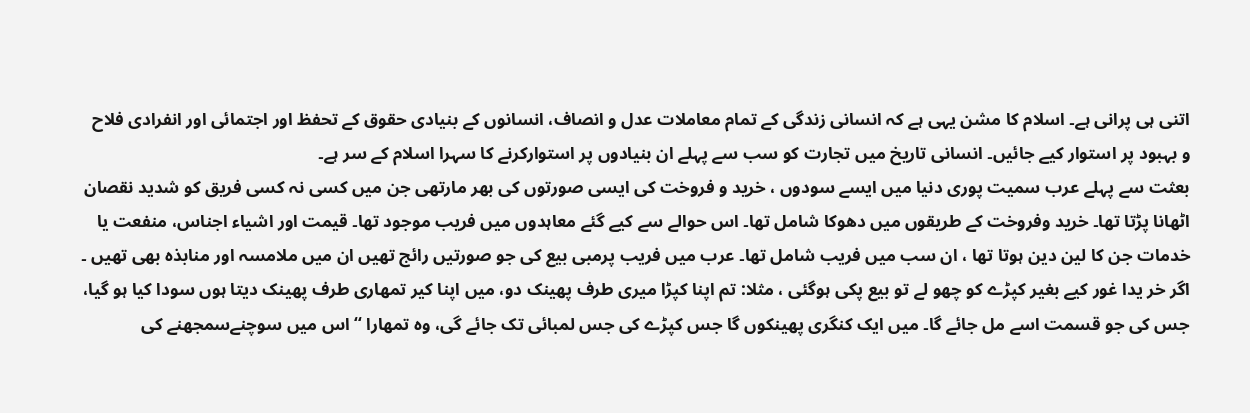اتنی ہی پرانی ہے۔ اسلام کا مشن یہی ہے کہ انسانی زندگی کے تمام معاملات عدل و انصاف، انسانوں کے بنیادی حقوق کے تحفظ اور اجتمائی اور انفرادی فلاح و بہبود پر استوار کیے جائیں۔ انسانی تاریخ میں تجارت کو سب سے پہلے ان بنیادوں پر استوارکرنے کا سہرا اسلام کے سر ہے۔
بعثت سے پہلے عرب سمیت پوری دنیا میں ایسے سودوں ، خرید و فروخت کی ایسی صورتوں کی بھر مارتھی جن میں کسی نہ کسی فریق کو شدید نقصان اٹھانا پڑتا تھا۔ خرید وفروخت کے طریقوں میں دھوکا شامل تھا۔ اس حوالے سے کیے گئے معاہدوں میں فریب موجود تھا۔ قیمت اور اشیاء اجناس، منفعت یا خدمات جن کا لین دین ہوتا تھا ، ان سب میں فریب شامل تھا۔ عرب میں فریب پرمبی بیع کی جو صورتیں رائج تھیں ان میں ملامسہ اور منابذہ بھی تھیں ۔ اگر خر یدا غور کیے بغیر کپڑے کو چھو لے تو بیع پکی ہوگئی ، مثلا: تم اپنا کپڑا میری طرف پھینک دو، میں اپنا کیر تمھاری طرف پھینک دیتا ہوں سودا کیا ہو گیا، جس کی جو قسمت اسے مل جائے گا۔ میں ایک کنگری پھینکوں گا جس کپڑے کی جس لمبائی تک جائے گی، وہ تمھارا ‘‘ اس میں سوچنےسمجھنے کی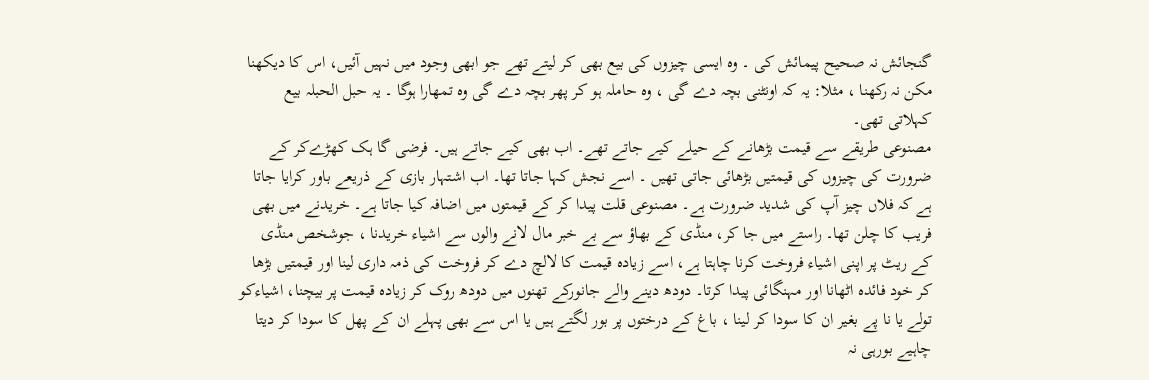گنجائش نہ صحیح پیمائش کی ۔ وہ ایسی چیزوں کی بیع بھی کر لیتے تھے جو ابھی وجود میں نہیں آئیں، اس کا دیکھنا مکن نہ رکھنا ، مثلا: یہ کہ اونٹنی بچہ دے گی ، وہ حاملہ ہو کر پھر بچہ دے گی وہ تمھارا ہوگا ۔ یہ حبل الحبلہ بیع کہلاتی تھی۔
مصنوعی طریقے سے قیمت بڑھانے کے حیلے کیے جاتے تھے۔ اب بھی کیے جاتے ہیں۔ فرضی گا ہک کھڑےکر کے ضرورت کی چیزوں کی قیمتیں بڑھائی جاتی تھیں ۔ اسے نجش کہا جاتا تھا۔ اب اشتہار بازی کے ذریعے باور کرایا جاتا ہے کہ فلاں چیز آپ کی شدید ضرورت ہے۔ مصنوعی قلت پیدا کر کے قیمتوں میں اضافہ کیا جاتا ہے۔ خریدنے میں بھی فریب کا چلن تھا۔ راستے میں جا کر، منڈی کے بھاؤ سے بے خبر مال لانے والوں سے اشیاء خریدنا ، جوشخص منڈی کے ریٹ پر اپنی اشیاء فروخت کرنا چاہتا ہے، اسے زیادہ قیمت کا لالچ دے کر فروخت کی ذمہ داری لینا اور قیمتیں بڑھا کر خود فائدہ اٹھانا اور مہنگائی پیدا کرتا۔ دودھ دینے والے جانورکے تھنوں میں دودھ روک کر زیادہ قیمت پر بیچنا، اشیاءکو تولے یا نا پے بغیر ان کا سودا کر لینا ، باغ کے درختوں پر بور لگتے ہیں یا اس سے بھی پہلے ان کے پھل کا سودا کر دیتا چاہیے بورہی نہ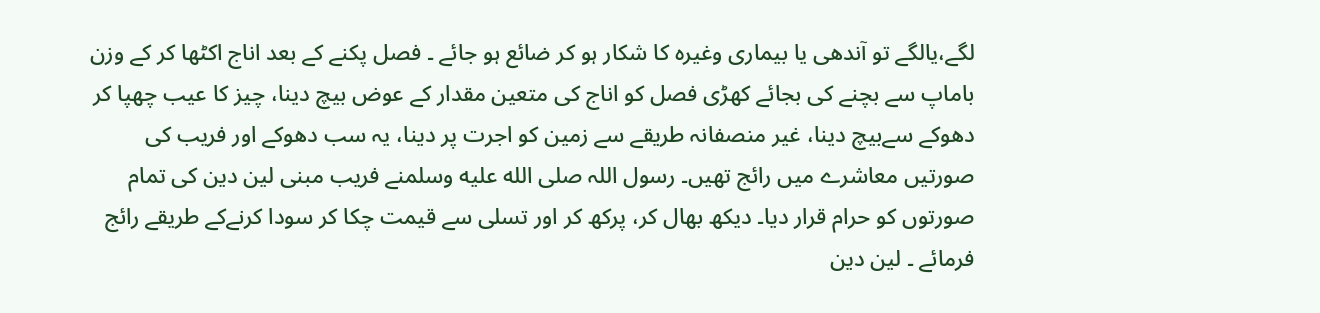لگے،یالگے تو آندھی یا بیماری وغیرہ کا شکار ہو کر ضائع ہو جائے ۔ فصل پکنے کے بعد اناج اکٹھا کر کے وزن باماپ سے بچنے کی بجائے کھڑی فصل کو اناج کی متعین مقدار کے عوض بیچ دینا، چیز کا عیب چھپا کر دھوکے سےبیچ دینا، غیر منصفانہ طریقے سے زمین کو اجرت پر دینا، یہ سب دھوکے اور فریب کی صورتیں معاشرے میں رائج تھیں۔ رسول اللہ صلى الله عليه وسلمنے فریب مبنی لین دین کی تمام صورتوں کو حرام قرار دیا۔ دیکھ بھال کر، پرکھ کر اور تسلی سے قیمت چکا کر سودا کرنےکے طریقے رائج فرمائے ۔ لین دین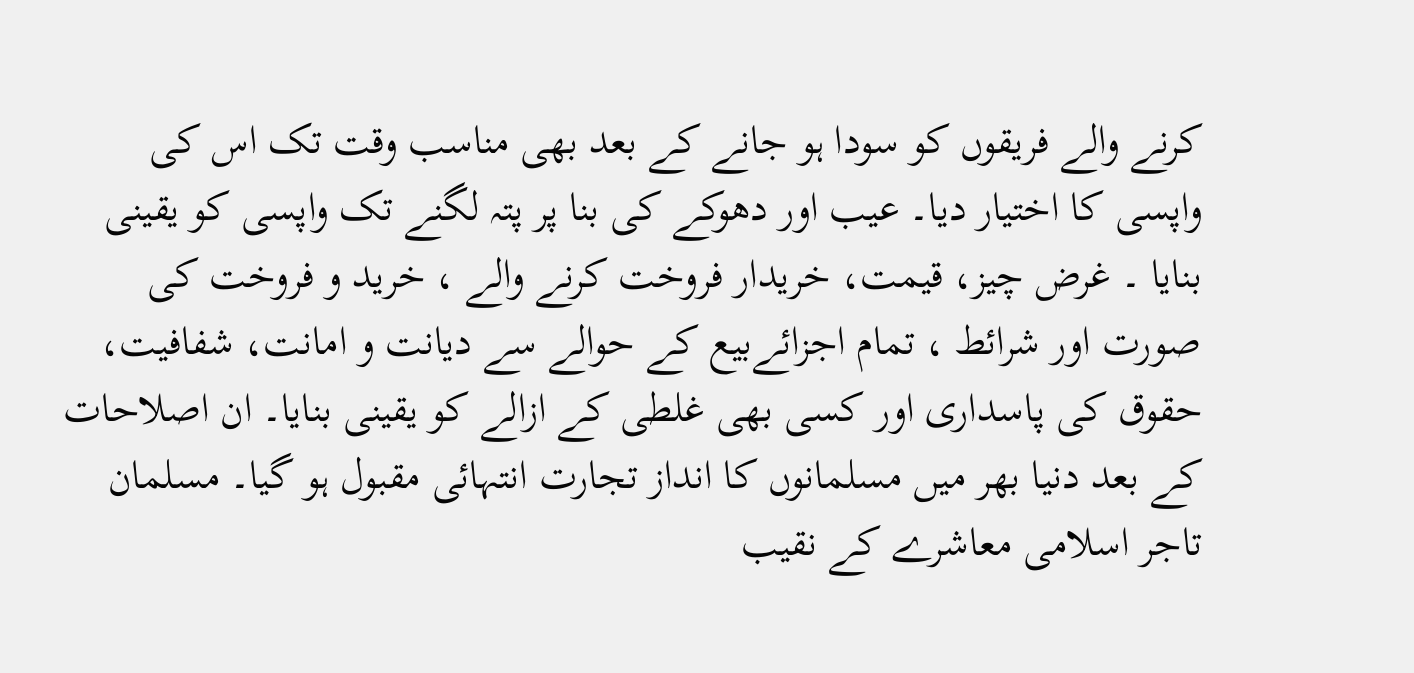کرنے والے فریقوں کو سودا ہو جانے کے بعد بھی مناسب وقت تک اس کی واپسی کا اختیار دیا۔ عیب اور دھوکے کی بنا پر پتہ لگنے تک واپسی کو یقینی بنایا ۔ غرض چیز، قیمت، خریدار فروخت کرنے والے ، خرید و فروخت کی صورت اور شرائط ، تمام اجزائےبیع کے حوالے سے دیانت و امانت، شفافیت، حقوق کی پاسداری اور کسی بھی غلطی کے ازالے کو یقینی بنایا۔ ان اصلاحات کے بعد دنیا بھر میں مسلمانوں کا انداز تجارت انتہائی مقبول ہو گیا۔ مسلمان تاجر اسلامی معاشرے کے نقیب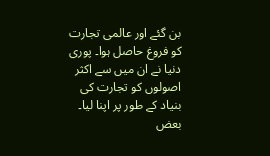بن گئے اور عالمی تجارت کو فروغ حاصل ہوا۔ پوری دنیا نے ان میں سے اکثر اصولوں کو تجارت کی بنیاد کے طور پر اپنا لیا۔ بعض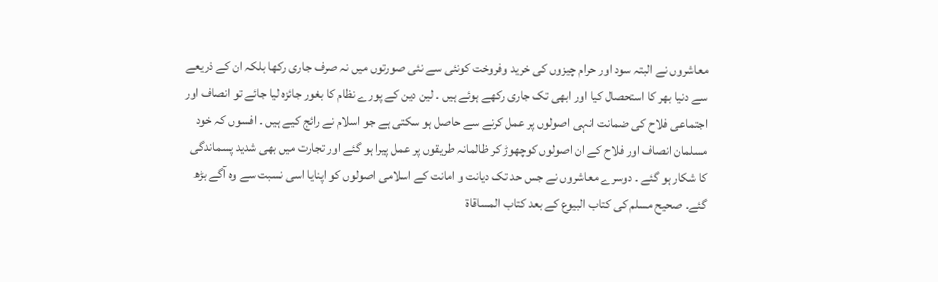معاشروں نے البتہ سود اور حرام چیزوں کی خرید وفروخت کونئی سے نئی صورتوں میں نہ صرف جاری رکھا بلکہ ان کے ذریعے سے دنیا بھر کا استحصال کیا اور ابھی تک جاری رکھے ہوئے ہیں ۔ لین دین کے پورے نظام کا بغور جائزہ لیا جائے تو انصاف اور اجتماعی فلاح کی ضمانت انہی اصولوں پر عمل کرنے سے حاصل ہو سکتی ہے جو اسلام نے رائج کیے ہیں ۔ افسوں کہ خود مسلمان انصاف اور فلاح کے ان اصولوں کوچھوڑ کر ظالمانہ طریقوں پر عمل پیرا ہو گئے اور تجارت میں بھی شدید پسماندگی کا شکار ہو گئے ۔ دوسرے معاشروں نے جس حد تک دیانت و امانت کے اسلامی اصولوں کو اپنایا اسی نسبت سے وہ آگے بڑھ گئے۔ صحیح مسلم کی کتاب البیوع کے بعد کتاب المساقاة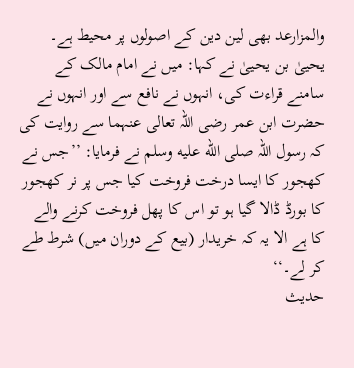والمزارعد بھی لین دین کے اصولوں پر محیط ہے۔
یحییٰ بن یحییٰ نے کہا: میں نے امام مالک کے سامنے قراءت کی، انہوں نے نافع سے اور انہوں نے حضرت ابن عمر رضی اللہ تعالی عنہما سے روایت کی کہ رسول اللہ صلى الله عليه وسلم نے فرمایا: ’’جس نے کھجور کا ایسا درخت فروخت کیا جس پر نر کھجور کا بورڈ ڈالا گیا ہو تو اس کا پھل فروخت کرنے والے کا ہے الا یہ کہ خریدار (بیع کے دوران میں) شرط طے کر لے۔‘‘
حدیث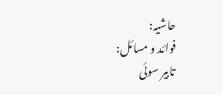حاشیہ:
فوائد و مسائل:
تابیر سوئی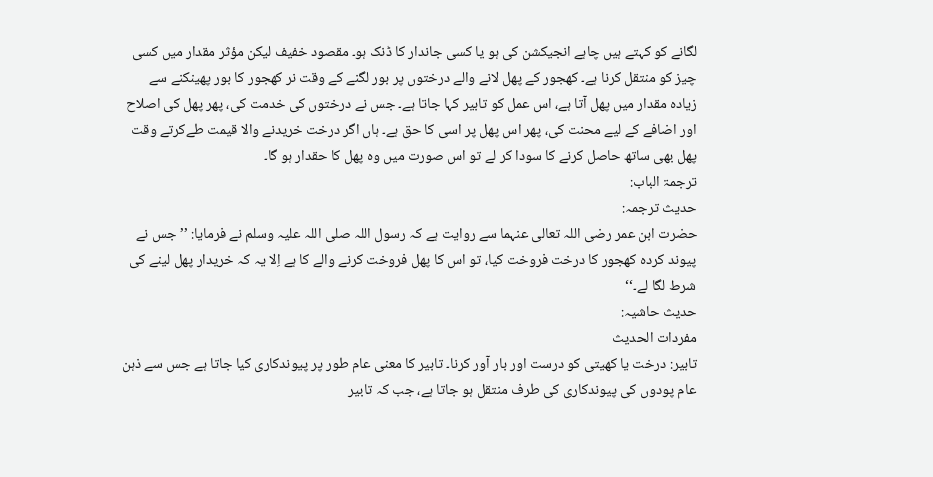لگانے کو کہتے ہیں چاہے انجیکشن کی ہو یا کسی جاندار کا ڈنک ہو۔ مقصود خفیف لیکن مؤثر مقدار میں کسی چیز کو منتقل کرنا ہے۔ کھجور کے پھل لانے والے درختوں پر بور لگنے کے وقت نر کھجور کا بور پھینکنے سے زیادہ مقدار میں پھل آتا ہے، اس عمل کو تابیر کہا جاتا ہے۔ جس نے درختوں کی خدمت کی، پھر پھل کی اصلاح اور اضافے کے لیے محنت کی، پھر اس پھل پر اسی کا حق ہے۔ ہاں اگر درخت خریدنے والا قیمت طےکرتے وقت پھل بھی ساتھ حاصل کرنے کا سودا کر لے تو اس صورت میں وہ پھل کا حقدار ہو گا۔
ترجمۃ الباب:
حدیث ترجمہ:
حضرت ابن عمر رضی اللہ تعالی عنہما سے روایت ہے کہ رسول اللہ صلی اللہ علیہ وسلم نے فرمایا: ’’جس نے پیوند کردہ کھجور کا درخت فروخت کیا، تو اس کا پھل فروخت کرنے والے کا ہے اِلا یہ کہ خریدار پھل لینے کی شرط لگا لے۔‘‘
حدیث حاشیہ:
مفردات الحدیث
تابير: درخت یا کھیتی کو درست اور بار آور کرنا۔ تابیر کا معنی عام طور پر پیوندکاری کیا جاتا ہے جس سے ذہن عام پودوں کی پیوندکاری کی طرف منتقل ہو جاتا ہے، جب کہ تابیر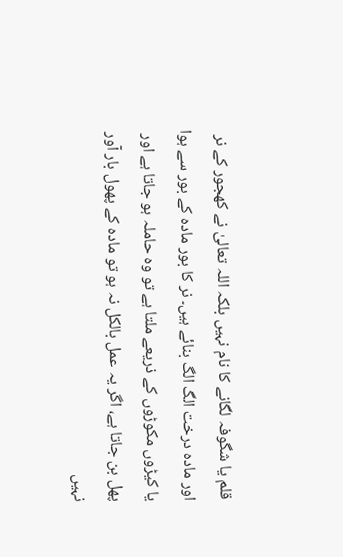قلم یا شگوفہ لگانے کا نام نہیں بلکہ اللہ تعالیٰ نے کھجور کے نر اور مادہ درخت الگ الگ بنائے ہیں۔ نر کا بور مادہ کے بور سے ہوا یا کیڑوں مکوڑوں کے ذریعے ملتا ہے تو وہ حاملہ ہو جاتا ہے اور پھل بن جاتا ہے، اگر یہ عمل بالکل نہ ہو تو مادہ کے پھول بار آور نہیں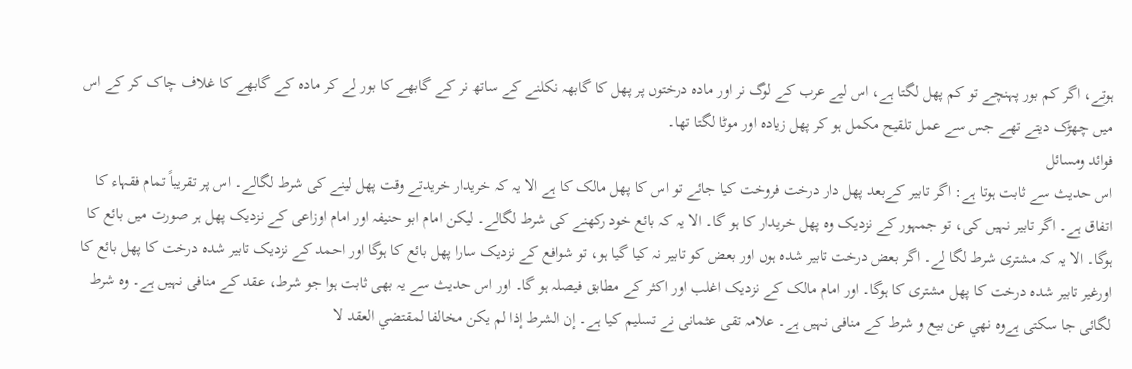ہوتے، اگر کم بور پہنچے تو کم پھل لگتا ہے، اس لیے عرب کے لوگ نر اور مادہ درختوں پر پھل کا گابھہ نکلنے کے ساتھ نر کے گابھے کا بور لے کر مادہ کے گابھے کا غلاف چاک کر کے اس میں چھڑک دیتے تھے جس سے عمل تلقیح مکمل ہو کر پھل زیادہ اور موٹا لگتا تھا۔
فوائد ومسائل
اس حدیث سے ثابت ہوتا ہے: اگر تابیر کےبعد پھل دار درخت فروخت کیا جائے تو اس کا پھل مالک کا ہے الا یہ کہ خریدار خریدتے وقت پھل لینے کی شرط لگالے۔ اس پر تقریباً تمام فقہاء کا اتفاق ہے۔ اگر تابیر نہیں کی، تو جمہور کے نزدیک وہ پھل خریدار کا ہو گا۔ الا یہ کہ بائع خود رکھنے کی شرط لگالے۔ لیکن امام ابو حنیفہ اور امام اوزاعی کے نزدیک پھل ہر صورت میں بائع کا ہوگا۔ الا یہ کہ مشتری شرط لگا لے۔ اگر بعض درخت تابیر شدہ ہوں اور بعض کو تابیر نہ کیا گیا ہو، تو شوافع کے نزدیک سارا پھل بائع کا ہوگا اور احمد کے نزدیک تابیر شدہ درخت کا پھل بائع کا اورغیر تابیر شدہ درخت کا پھل مشتری کا ہوگا۔ اور امام مالک کے نزدیک اغلب اور اکثر کے مطابق فیصلہ ہو گا۔ اور اس حدیث سے یہ بھی ثابت ہوا جو شرط، عقد کے منافی نہیں ہے۔ وہ شرط لگائی جا سکتی ہےوہ نهي عن بيع و شرط کے منافی نہیں ہے۔ علامہ تقی عثمانی نے تسلیم کیا ہے۔ إن الشرط إذا لم يكن مخالفا لمقتضي العقد لا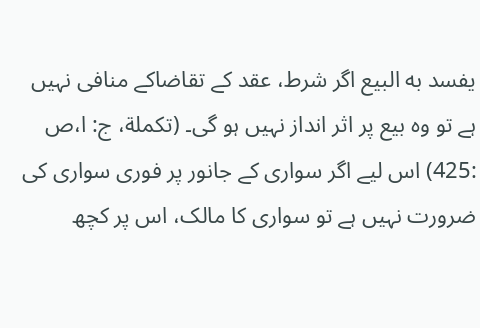يفسد به البيع اگر شرط، عقد کے تقاضاکے منافی نہیں ہے تو وہ بیع پر اثر انداز نہیں ہو گی۔ (تکملة، ج: ا،ص :425) اس لیے اگر سواری کے جانور پر فوری سواری کی ضرورت نہیں ہے تو سواری کا مالک، اس پر کچھ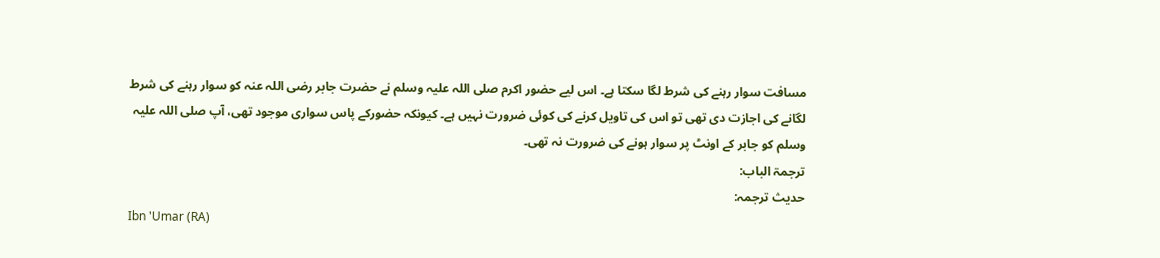مسافت سوار رہنے کی شرط لگا سکتا ہے۔ اس لیے حضور اکرم صلی اللہ علیہ وسلم نے حضرت جابر رضی اللہ عنہ کو سوار رہنے کی شرط لگانے کی اجازت دی تھی تو اس کی تاویل کرنے کی کوئی ضرورت نہیں ہے۔ کیونکہ حضورکے پاس سواری موجود تھی، آپ صلی اللہ علیہ وسلم کو جابر کے اونٹ پر سوار ہونے کی ضرورت نہ تھی۔
ترجمۃ الباب:
حدیث ترجمہ:
Ibn 'Umar (RA)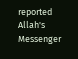reported Allah's Messenger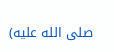(صلى الله عليه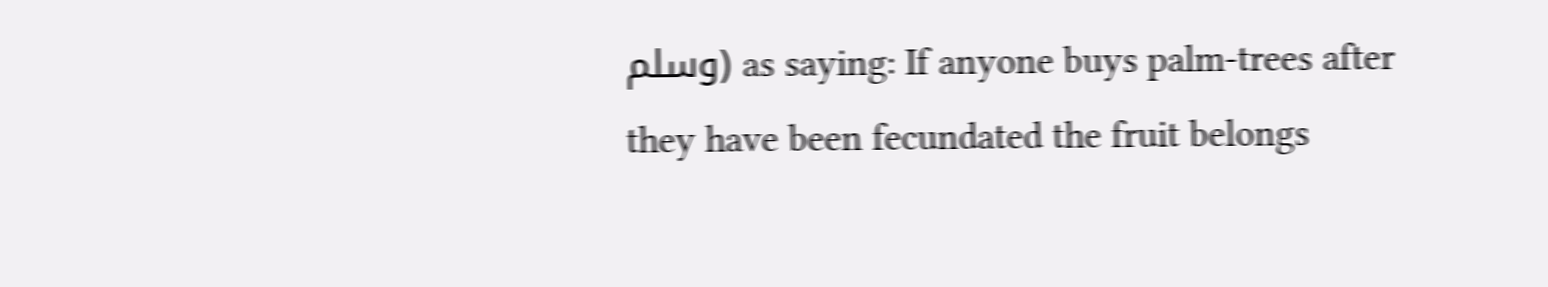وسلم) as saying: If anyone buys palm-trees after they have been fecundated the fruit belongs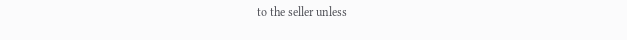to the seller unless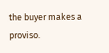the buyer makes a proviso.